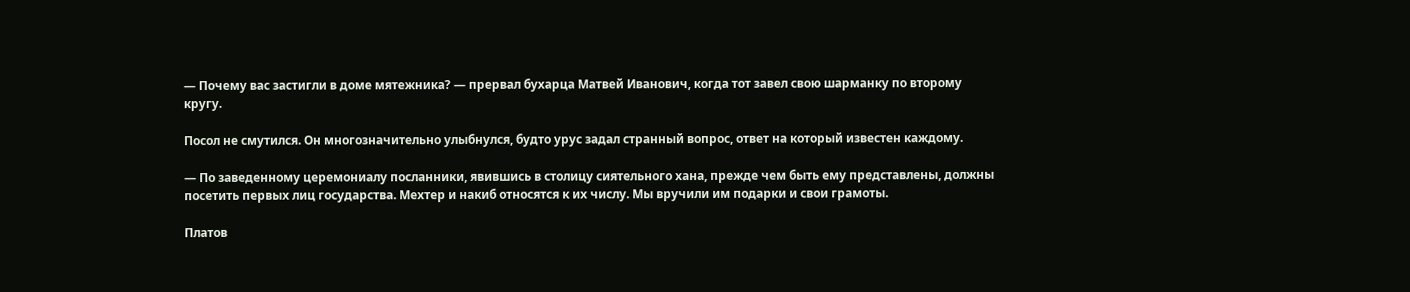— Почему вас застигли в доме мятежника? — прервал бухарца Матвей Иванович, когда тот завел свою шарманку по второму кругу.

Посол не смутился. Он многозначительно улыбнулся, будто урус задал странный вопрос, ответ на который известен каждому.

— По заведенному церемониалу посланники, явившись в столицу сиятельного хана, прежде чем быть ему представлены, должны посетить первых лиц государства. Мехтер и накиб относятся к их числу. Мы вручили им подарки и свои грамоты.

Платов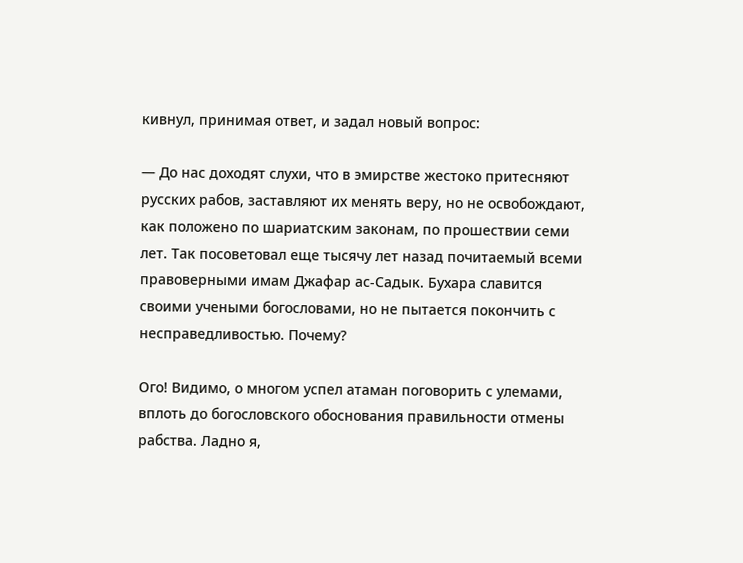кивнул, принимая ответ, и задал новый вопрос:

— До нас доходят слухи, что в эмирстве жестоко притесняют русских рабов, заставляют их менять веру, но не освобождают, как положено по шариатским законам, по прошествии семи лет. Так посоветовал еще тысячу лет назад почитаемый всеми правоверными имам Джафар ас-Садык. Бухара славится своими учеными богословами, но не пытается покончить с несправедливостью. Почему?

Ого! Видимо, о многом успел атаман поговорить с улемами, вплоть до богословского обоснования правильности отмены рабства. Ладно я,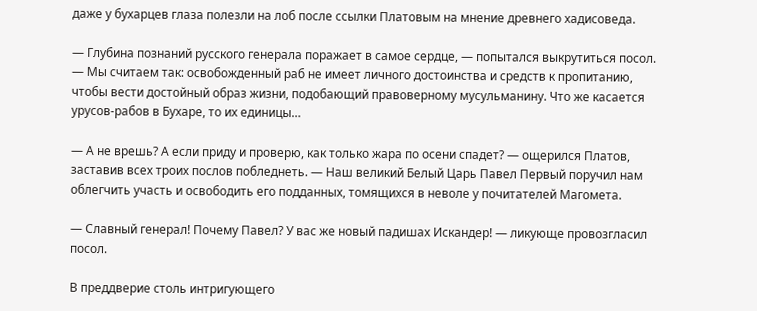даже у бухарцев глаза полезли на лоб после ссылки Платовым на мнение древнего хадисоведа.

— Глубина познаний русского генерала поражает в самое сердце, — попытался выкрутиться посол. — Мы считаем так: освобожденный раб не имеет личного достоинства и средств к пропитанию, чтобы вести достойный образ жизни, подобающий правоверному мусульманину. Что же касается урусов-рабов в Бухаре, то их единицы…

— А не врешь? А если приду и проверю, как только жара по осени спадет? — ощерился Платов, заставив всех троих послов побледнеть. — Наш великий Белый Царь Павел Первый поручил нам облегчить участь и освободить его подданных, томящихся в неволе у почитателей Магомета.

— Славный генерал! Почему Павел? У вас же новый падишах Искандер! — ликующе провозгласил посол.

В преддверие столь интригующего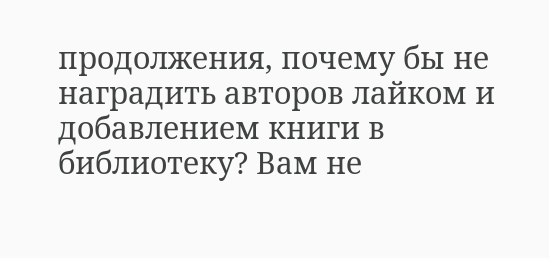продолжения, почему бы не наградить авторов лайком и добавлением книги в библиотеку? Вам не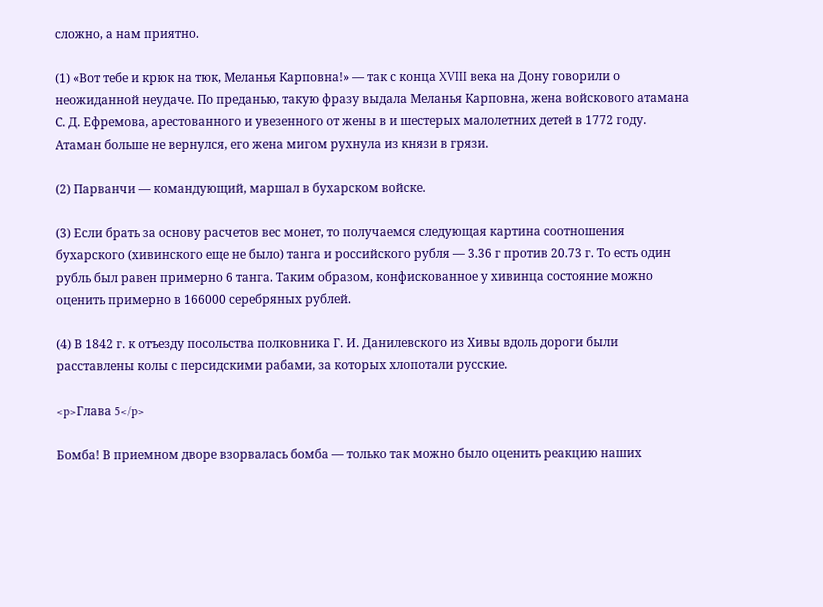сложно, а нам приятно.

(1) «Вот тебе и крюк на тюк, Меланья Карповна!» — так с конца XVIII века на Дону говорили о неожиданной неудаче. По преданью, такую фразу выдала Меланья Карповна, жена войскового атамана С. Д. Ефремова, арестованного и увезенного от жены в и шестерых малолетних детей в 1772 году. Атаман больше не вернулся, его жена мигом рухнула из князи в грязи.

(2) Парванчи — командующий, маршал в бухарском войске.

(3) Если брать за основу расчетов вес монет, то получаемся следующая картина соотношения бухарского (хивинского еще не было) танга и российского рубля — 3.36 г против 20.73 г. То есть один рубль был равен примерно 6 танга. Таким образом, конфискованное у хивинца состояние можно оценить примерно в 166000 серебряных рублей.

(4) В 1842 г. к отъезду посольства полковника Г. И. Данилевского из Хивы вдоль дороги были расставлены колы с персидскими рабами, за которых хлопотали русские.

<p>Глава 5</p>

Бомба! В приемном дворе взорвалась бомба — только так можно было оценить реакцию наших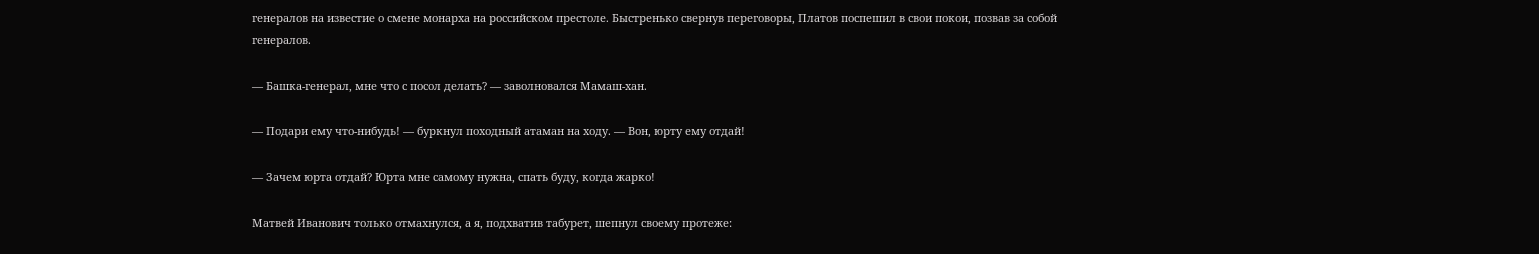генералов на известие о смене монарха на российском престоле. Быстренько свернув переговоры, Платов поспешил в свои покои, позвав за собой генералов.

— Башка-генерал, мне что с посол делать? — заволновался Мамаш-хан.

— Подари ему что-нибудь! — буркнул походный атаман на ходу. — Вон, юрту ему отдай!

— Зачем юрта отдай? Юрта мне самому нужна, спать буду, когда жарко!

Матвей Иванович только отмахнулся, а я, подхватив табурет, шепнул своему протеже: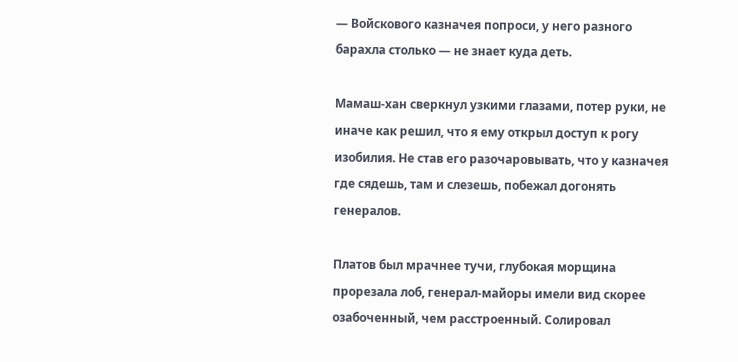— Войскового казначея попроси, у него разного барахла столько — не знает куда деть.

Мамаш-хан сверкнул узкими глазами, потер руки, не иначе как решил, что я ему открыл доступ к рогу изобилия. Не став его разочаровывать, что у казначея где сядешь, там и слезешь, побежал догонять генералов.

Платов был мрачнее тучи, глубокая морщина прорезала лоб, генерал-майоры имели вид скорее озабоченный, чем расстроенный. Солировал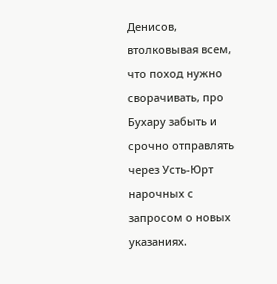Денисов, втолковывая всем, что поход нужно сворачивать, про Бухару забыть и срочно отправлять через Усть-Юрт нарочных с запросом о новых указаниях.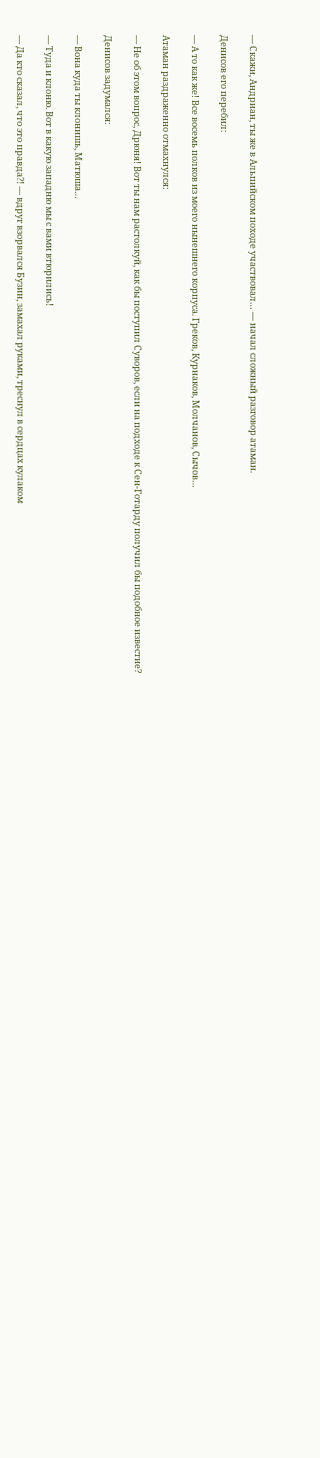— Скажи, Андриан, ты же в Альпийском походе участвовал… — начал сложный разговор атаман.

Денисов его перебил:

— А то как же! Все восемь полков из моего нынешнего корпуса. Греков, Курнаков, Молчанов, Сычов…

Атаман раздраженно отмахнулся:

— Не об этом вопрос, Дрюня! Вот ты нам растолкуй, как бы поступил Суворов, если на подходе к Сен-Готарду получил бы подобное известие?

Денисов задумался:

— Вона куда ты клонишь, Матюша…

— Туда и клоню. Вот в какую западню мы с вами втюрились!

— Да кто сказал, что это правда⁈ — вдруг взорвался Бузин, замахал руками, треснул в сердцах кулаком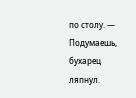по столу. — Подумаешь, бухарец ляпнул.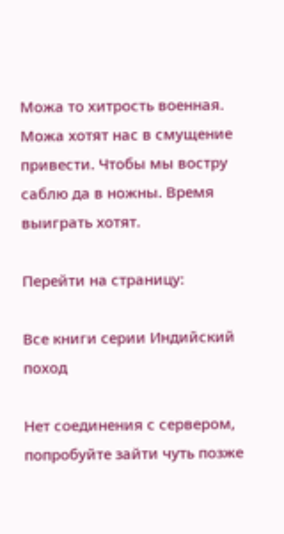Можа то хитрость военная. Можа хотят нас в смущение привести. Чтобы мы востру саблю да в ножны. Время выиграть хотят.

Перейти на страницу:

Все книги серии Индийский поход

Нет соединения с сервером, попробуйте зайти чуть позже